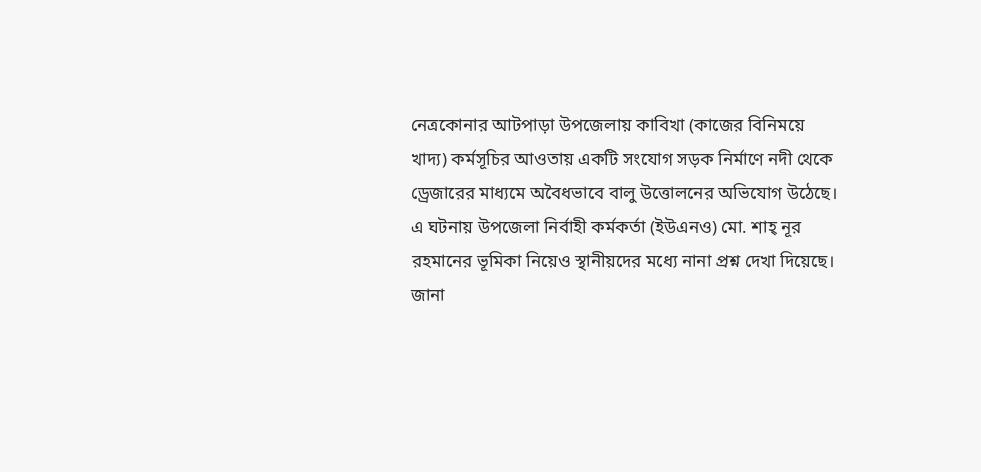নেত্রকোনার আটপাড়া উপজেলায় কাবিখা (কাজের বিনিময়ে খাদ্য) কর্মসূচির আওতায় একটি সংযোগ সড়ক নির্মাণে নদী থেকে ড্রেজারের মাধ্যমে অবৈধভাবে বালু উত্তোলনের অভিযোগ উঠেছে।
এ ঘটনায় উপজেলা নির্বাহী কর্মকর্তা (ইউএনও) মো. শাহ্ নূর রহমানের ভূমিকা নিয়েও স্থানীয়দের মধ্যে নানা প্রশ্ন দেখা দিয়েছে।
জানা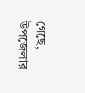গেছে, উপজেলার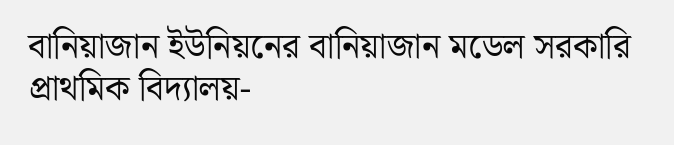বানিয়াজান ইউনিয়নের বানিয়াজান মডেল সরকারি প্রাথমিক বিদ্যালয়-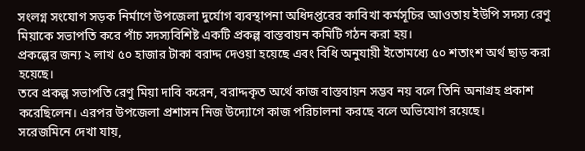সংলগ্ন সংযোগ সড়ক নির্মাণে উপজেলা দুর্যোগ ব্যবস্থাপনা অধিদপ্তরের কাবিখা কর্মসূচির আওতায় ইউপি সদস্য রেণু মিয়াকে সভাপতি করে পাঁচ সদস্যবিশিষ্ট একটি প্রকল্প বাস্তবায়ন কমিটি গঠন করা হয়।
প্রকল্পের জন্য ২ লাখ ৫০ হাজার টাকা বরাদ্দ দেওয়া হয়েছে এবং বিধি অনুযায়ী ইতোমধ্যে ৫০ শতাংশ অর্থ ছাড় করা হয়েছে।
তবে প্রকল্প সভাপতি রেণু মিয়া দাবি করেন, বরাদ্দকৃত অর্থে কাজ বাস্তবায়ন সম্ভব নয় বলে তিনি অনাগ্রহ প্রকাশ করেছিলেন। এরপর উপজেলা প্রশাসন নিজ উদ্যোগে কাজ পরিচালনা করছে বলে অভিযোগ রয়েছে।
সরেজমিনে দেখা যায়,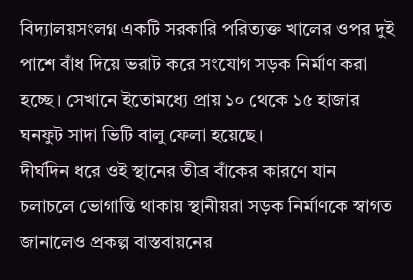বিদ্যালয়সংলগ্ন একটি সরকারি পরিত্যক্ত খালের ওপর দুই পাশে বাঁধ দিয়ে ভরাট করে সংযোগ সড়ক নির্মাণ করা হচ্ছে। সেখানে ইতোমধ্যে প্রায় ১০ থেকে ১৫ হাজার ঘনফুট সাদা ভিটি বালু ফেলা হয়েছে।
দীর্ঘদিন ধরে ওই স্থানের তীব্র বাঁকের কারণে যান চলাচলে ভোগান্তি থাকায় স্থানীয়রা সড়ক নির্মাণকে স্বাগত জানালেও প্রকল্প বাস্তবায়নের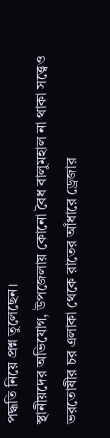পদ্ধতি নিয়ে প্রশ্ন তুলেছেন।
স্থানীয়দের অভিযোগ, উপজেলায় কোনো বৈধ বালুমহাল না থাকা সত্ত্বেও ভরতোষীর চর এলাকা থেকে রাতের আঁধারে ড্রেজার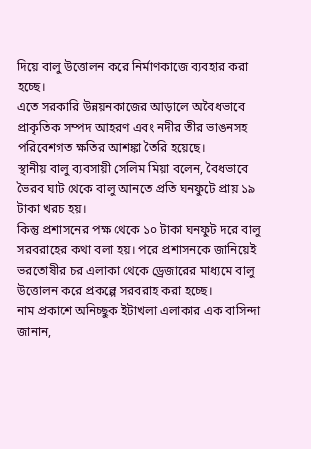দিয়ে বালু উত্তোলন করে নির্মাণকাজে ব্যবহার করা হচ্ছে।
এতে সরকারি উন্নয়নকাজের আড়ালে অবৈধভাবে প্রাকৃতিক সম্পদ আহরণ এবং নদীর তীর ভাঙনসহ পরিবেশগত ক্ষতির আশঙ্কা তৈরি হয়েছে।
স্থানীয় বালু ব্যবসায়ী সেলিম মিয়া বলেন, বৈধভাবে ভৈরব ঘাট থেকে বালু আনতে প্রতি ঘনফুটে প্রায় ১৯ টাকা খরচ হয়।
কিন্তু প্রশাসনের পক্ষ থেকে ১০ টাকা ঘনফুট দরে বালু সরবরাহের কথা বলা হয়। পরে প্রশাসনকে জানিয়েই ভরতোষীর চর এলাকা থেকে ড্রেজারের মাধ্যমে বালু উত্তোলন করে প্রকল্পে সরবরাহ করা হচ্ছে।
নাম প্রকাশে অনিচ্ছুক ইটাখলা এলাকার এক বাসিন্দা জানান,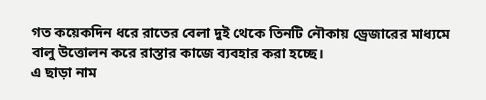গত কয়েকদিন ধরে রাতের বেলা দুই থেকে তিনটি নৌকায় ড্রেজারের মাধ্যমে বালু উত্তোলন করে রাস্তার কাজে ব্যবহার করা হচ্ছে।
এ ছাড়া নাম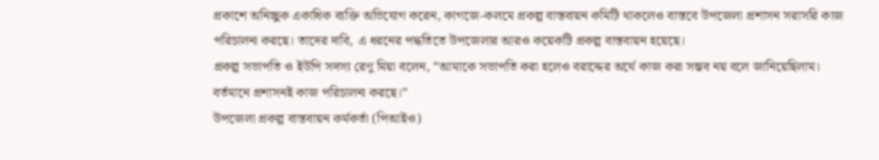প্রকাশে অনিচ্ছুক একাধিক ব্যক্তি অভিযোগ করেন, কাগজে-কলমে প্রকল্প বাস্তবায়ন কমিটি থাকলেও বাস্তবে উপজেলা প্রশাসন সরাসরি কাজ পরিচালনা করছে। তাদের দাবি, এ ধরনের পদ্ধতিতে উপজেলার আরও কয়েকটি প্রকল্প বাস্তবায়ন হয়েছে।
প্রকল্প সভাপতি ও ইউপি সদস্য রেণু মিয়া বলেন, “আমাকে সভাপতি করা হলেও বরাদ্দের অর্থে কাজ করা সম্ভব নয় বলে জানিয়েছিলাম। বর্তমানে প্রশাসনই কাজ পরিচালনা করছে।”
উপজেলা প্রকল্প বাস্তবায়ন কর্মকর্তা (পিআইও)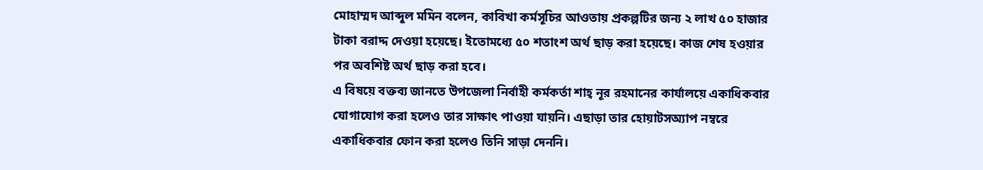মোহাম্মদ আব্দুল মমিন বলেন, কাবিখা কর্মসূচির আওতায় প্রকল্পটির জন্য ২ লাখ ৫০ হাজার টাকা বরাদ্দ দেওয়া হয়েছে। ইতোমধ্যে ৫০ শতাংশ অর্থ ছাড় করা হয়েছে। কাজ শেষ হওয়ার পর অবশিষ্ট অর্থ ছাড় করা হবে।
এ বিষয়ে বক্তব্য জানতে উপজেলা নির্বাহী কর্মকর্তা শাহ্ নূর রহমানের কার্যালয়ে একাধিকবার যোগাযোগ করা হলেও তার সাক্ষাৎ পাওয়া যায়নি। এছাড়া তার হোয়াটসঅ্যাপ নম্বরে একাধিকবার ফোন করা হলেও তিনি সাড়া দেননি।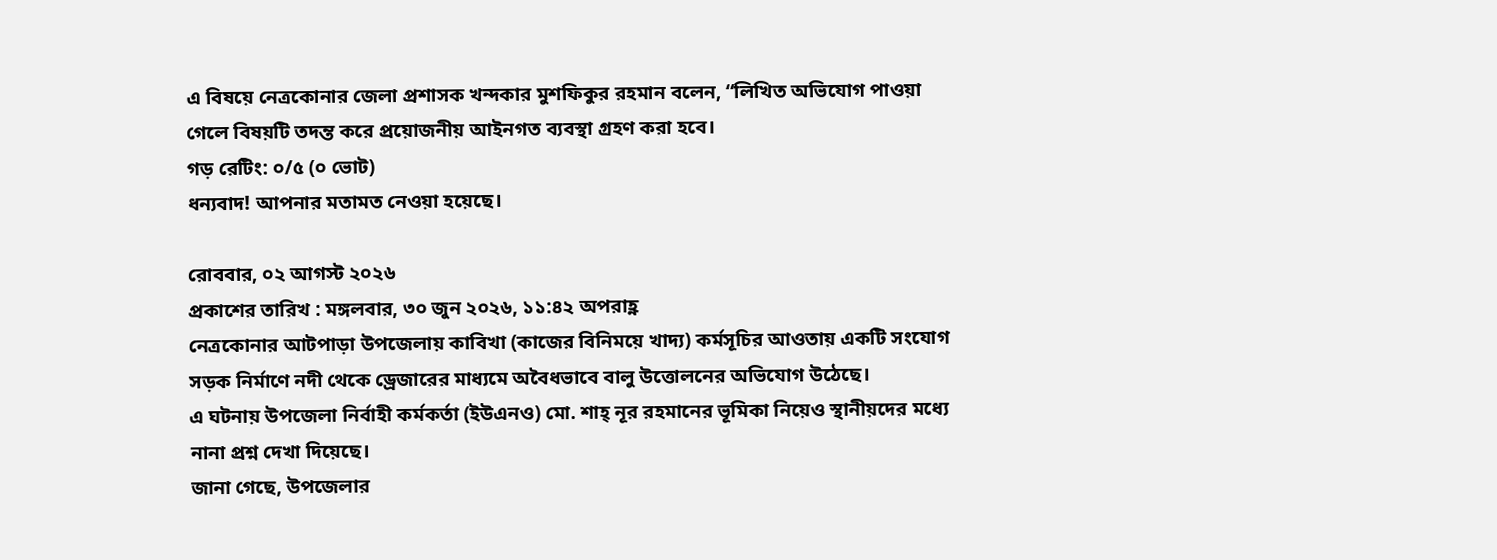এ বিষয়ে নেত্রকোনার জেলা প্রশাসক খন্দকার মুশফিকুর রহমান বলেন, “লিখিত অভিযোগ পাওয়া গেলে বিষয়টি তদন্ত করে প্রয়োজনীয় আইনগত ব্যবস্থা গ্রহণ করা হবে।
গড় রেটিং: ০/৫ (০ ভোট)
ধন্যবাদ! আপনার মতামত নেওয়া হয়েছে।

রোববার, ০২ আগস্ট ২০২৬
প্রকাশের তারিখ : মঙ্গলবার, ৩০ জুন ২০২৬, ১১:৪২ অপরাহ্ণ
নেত্রকোনার আটপাড়া উপজেলায় কাবিখা (কাজের বিনিময়ে খাদ্য) কর্মসূচির আওতায় একটি সংযোগ সড়ক নির্মাণে নদী থেকে ড্রেজারের মাধ্যমে অবৈধভাবে বালু উত্তোলনের অভিযোগ উঠেছে।
এ ঘটনায় উপজেলা নির্বাহী কর্মকর্তা (ইউএনও) মো. শাহ্ নূর রহমানের ভূমিকা নিয়েও স্থানীয়দের মধ্যে নানা প্রশ্ন দেখা দিয়েছে।
জানা গেছে, উপজেলার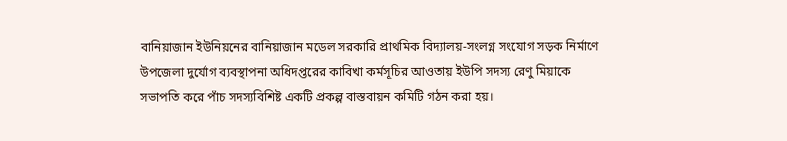বানিয়াজান ইউনিয়নের বানিয়াজান মডেল সরকারি প্রাথমিক বিদ্যালয়-সংলগ্ন সংযোগ সড়ক নির্মাণে উপজেলা দুর্যোগ ব্যবস্থাপনা অধিদপ্তরের কাবিখা কর্মসূচির আওতায় ইউপি সদস্য রেণু মিয়াকে সভাপতি করে পাঁচ সদস্যবিশিষ্ট একটি প্রকল্প বাস্তবায়ন কমিটি গঠন করা হয়।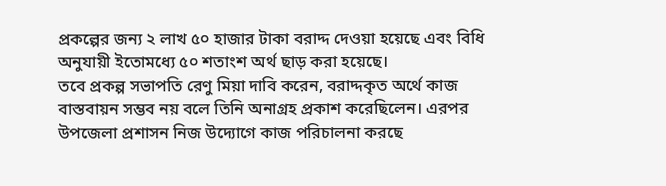প্রকল্পের জন্য ২ লাখ ৫০ হাজার টাকা বরাদ্দ দেওয়া হয়েছে এবং বিধি অনুযায়ী ইতোমধ্যে ৫০ শতাংশ অর্থ ছাড় করা হয়েছে।
তবে প্রকল্প সভাপতি রেণু মিয়া দাবি করেন, বরাদ্দকৃত অর্থে কাজ বাস্তবায়ন সম্ভব নয় বলে তিনি অনাগ্রহ প্রকাশ করেছিলেন। এরপর উপজেলা প্রশাসন নিজ উদ্যোগে কাজ পরিচালনা করছে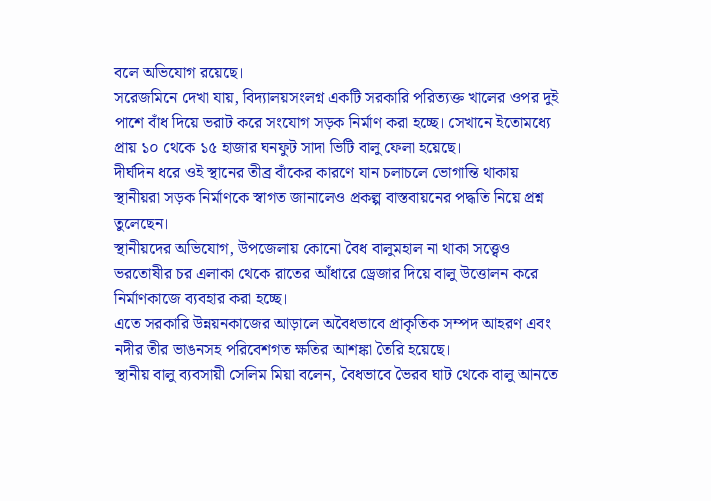বলে অভিযোগ রয়েছে।
সরেজমিনে দেখা যায়, বিদ্যালয়সংলগ্ন একটি সরকারি পরিত্যক্ত খালের ওপর দুই পাশে বাঁধ দিয়ে ভরাট করে সংযোগ সড়ক নির্মাণ করা হচ্ছে। সেখানে ইতোমধ্যে প্রায় ১০ থেকে ১৫ হাজার ঘনফুট সাদা ভিটি বালু ফেলা হয়েছে।
দীর্ঘদিন ধরে ওই স্থানের তীব্র বাঁকের কারণে যান চলাচলে ভোগান্তি থাকায় স্থানীয়রা সড়ক নির্মাণকে স্বাগত জানালেও প্রকল্প বাস্তবায়নের পদ্ধতি নিয়ে প্রশ্ন তুলেছেন।
স্থানীয়দের অভিযোগ, উপজেলায় কোনো বৈধ বালুমহাল না থাকা সত্ত্বেও ভরতোষীর চর এলাকা থেকে রাতের আঁধারে ড্রেজার দিয়ে বালু উত্তোলন করে নির্মাণকাজে ব্যবহার করা হচ্ছে।
এতে সরকারি উন্নয়নকাজের আড়ালে অবৈধভাবে প্রাকৃতিক সম্পদ আহরণ এবং নদীর তীর ভাঙনসহ পরিবেশগত ক্ষতির আশঙ্কা তৈরি হয়েছে।
স্থানীয় বালু ব্যবসায়ী সেলিম মিয়া বলেন, বৈধভাবে ভৈরব ঘাট থেকে বালু আনতে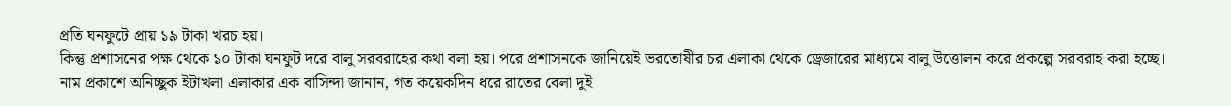প্রতি ঘনফুটে প্রায় ১৯ টাকা খরচ হয়।
কিন্তু প্রশাসনের পক্ষ থেকে ১০ টাকা ঘনফুট দরে বালু সরবরাহের কথা বলা হয়। পরে প্রশাসনকে জানিয়েই ভরতোষীর চর এলাকা থেকে ড্রেজারের মাধ্যমে বালু উত্তোলন করে প্রকল্পে সরবরাহ করা হচ্ছে।
নাম প্রকাশে অনিচ্ছুক ইটাখলা এলাকার এক বাসিন্দা জানান, গত কয়েকদিন ধরে রাতের বেলা দুই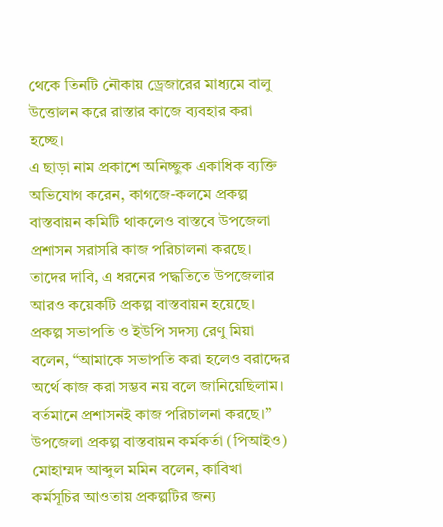থেকে তিনটি নৌকায় ড্রেজারের মাধ্যমে বালু উত্তোলন করে রাস্তার কাজে ব্যবহার করা হচ্ছে।
এ ছাড়া নাম প্রকাশে অনিচ্ছুক একাধিক ব্যক্তি অভিযোগ করেন, কাগজে-কলমে প্রকল্প বাস্তবায়ন কমিটি থাকলেও বাস্তবে উপজেলা প্রশাসন সরাসরি কাজ পরিচালনা করছে। তাদের দাবি, এ ধরনের পদ্ধতিতে উপজেলার আরও কয়েকটি প্রকল্প বাস্তবায়ন হয়েছে।
প্রকল্প সভাপতি ও ইউপি সদস্য রেণু মিয়া বলেন, “আমাকে সভাপতি করা হলেও বরাদ্দের অর্থে কাজ করা সম্ভব নয় বলে জানিয়েছিলাম। বর্তমানে প্রশাসনই কাজ পরিচালনা করছে।”
উপজেলা প্রকল্প বাস্তবায়ন কর্মকর্তা (পিআইও) মোহাম্মদ আব্দুল মমিন বলেন, কাবিখা কর্মসূচির আওতায় প্রকল্পটির জন্য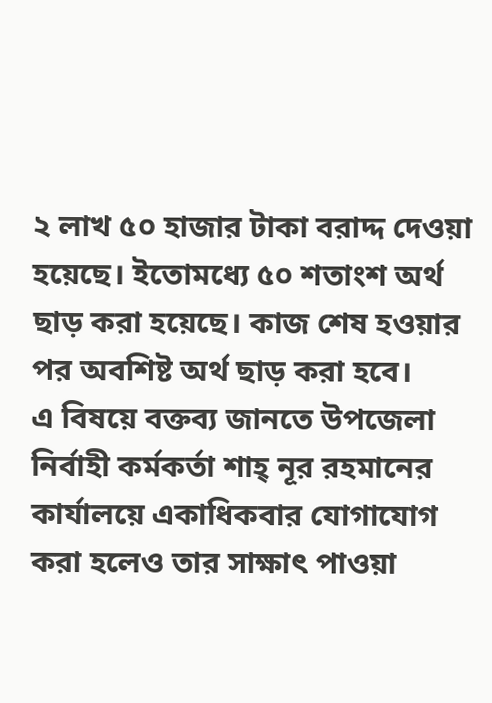২ লাখ ৫০ হাজার টাকা বরাদ্দ দেওয়া হয়েছে। ইতোমধ্যে ৫০ শতাংশ অর্থ ছাড় করা হয়েছে। কাজ শেষ হওয়ার পর অবশিষ্ট অর্থ ছাড় করা হবে।
এ বিষয়ে বক্তব্য জানতে উপজেলা নির্বাহী কর্মকর্তা শাহ্ নূর রহমানের কার্যালয়ে একাধিকবার যোগাযোগ করা হলেও তার সাক্ষাৎ পাওয়া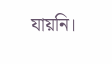যায়নি।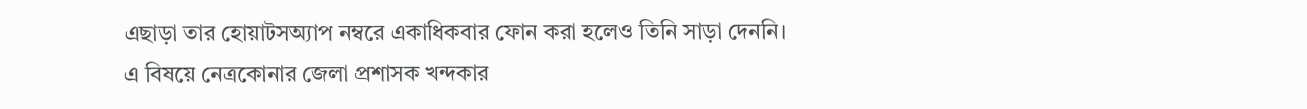এছাড়া তার হোয়াটসঅ্যাপ নম্বরে একাধিকবার ফোন করা হলেও তিনি সাড়া দেননি।
এ বিষয়ে নেত্রকোনার জেলা প্রশাসক খন্দকার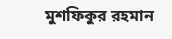মুশফিকুর রহমান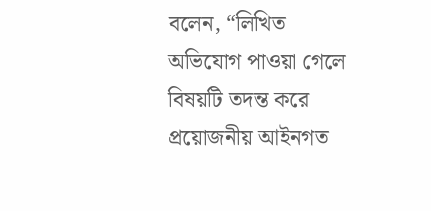বলেন, “লিখিত অভিযোগ পাওয়া গেলে বিষয়টি তদন্ত করে প্রয়োজনীয় আইনগত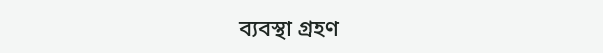ব্যবস্থা গ্রহণ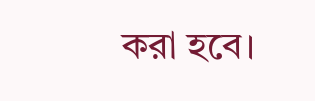করা হবে।